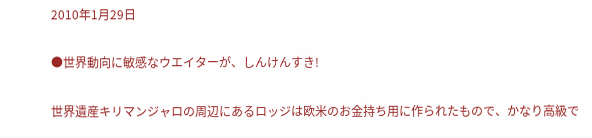2010年1月29日

●世界動向に敏感なウエイターが、しんけんすき!

世界遺産キリマンジャロの周辺にあるロッジは欧米のお金持ち用に作られたもので、かなり高級で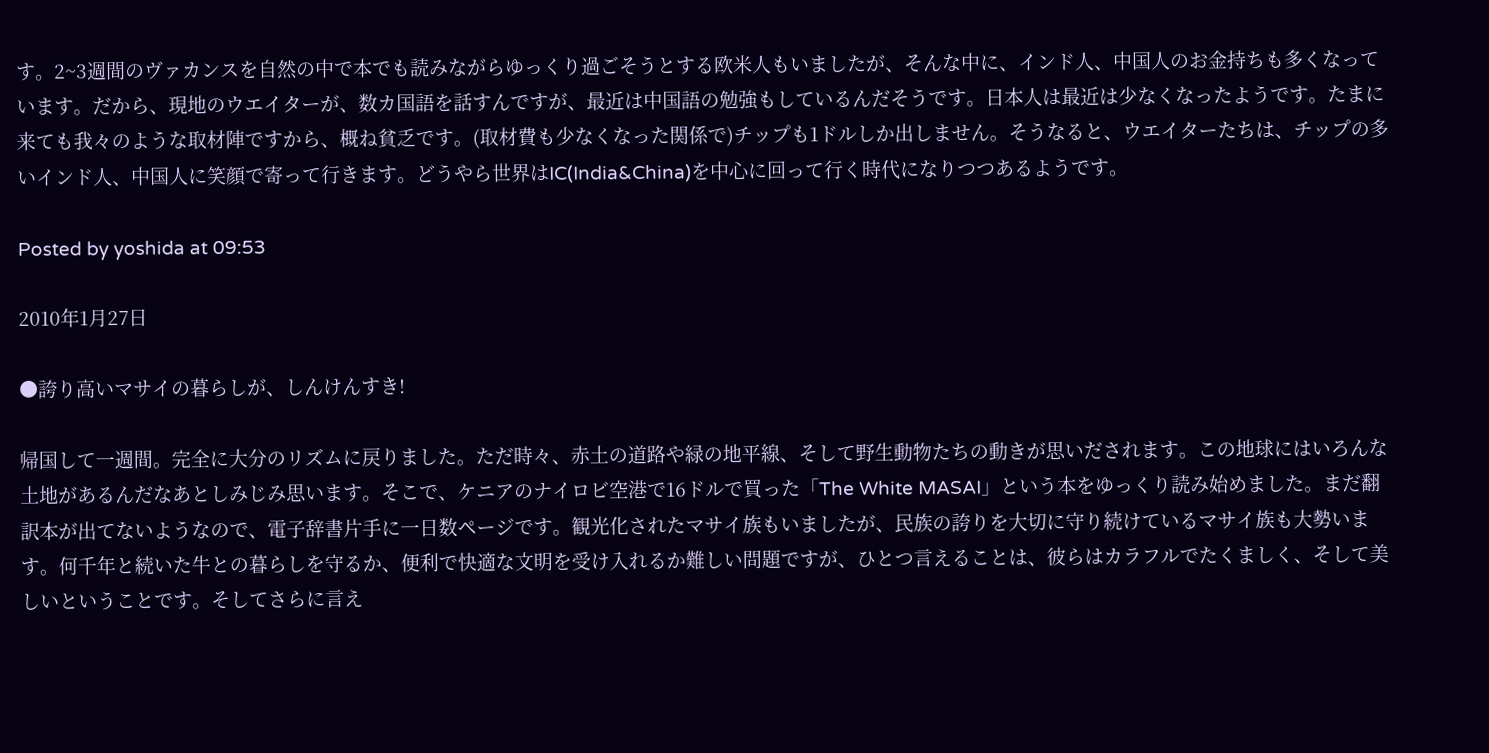す。2~3週間のヴァカンスを自然の中で本でも読みながらゆっくり過ごそうとする欧米人もいましたが、そんな中に、インド人、中国人のお金持ちも多くなっています。だから、現地のウエイターが、数カ国語を話すんですが、最近は中国語の勉強もしているんだそうです。日本人は最近は少なくなったようです。たまに来ても我々のような取材陣ですから、概ね貧乏です。(取材費も少なくなった関係で)チップも1ドルしか出しません。そうなると、ウエイターたちは、チップの多いインド人、中国人に笑顔で寄って行きます。どうやら世界はIC(India&China)を中心に回って行く時代になりつつあるようです。

Posted by yoshida at 09:53

2010年1月27日

●誇り高いマサイの暮らしが、しんけんすき!

帰国して一週間。完全に大分のリズムに戻りました。ただ時々、赤土の道路や緑の地平線、そして野生動物たちの動きが思いだされます。この地球にはいろんな土地があるんだなあとしみじみ思います。そこで、ケニアのナイロビ空港で16ドルで買った「The White MASAI」という本をゆっくり読み始めました。まだ翻訳本が出てないようなので、電子辞書片手に一日数ページです。観光化されたマサイ族もいましたが、民族の誇りを大切に守り続けているマサイ族も大勢います。何千年と続いた牛との暮らしを守るか、便利で快適な文明を受け入れるか難しい問題ですが、ひとつ言えることは、彼らはカラフルでたくましく、そして美しいということです。そしてさらに言え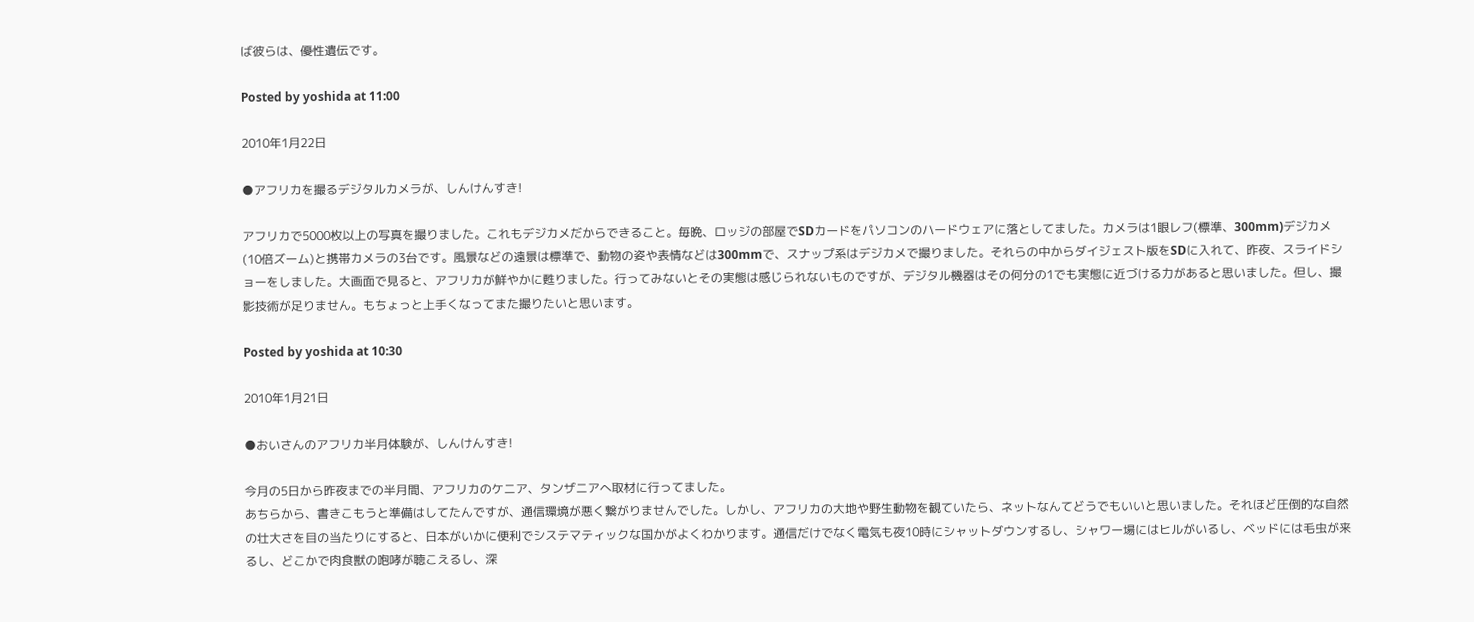ば彼らは、優性遺伝です。

Posted by yoshida at 11:00

2010年1月22日

●アフリカを撮るデジタルカメラが、しんけんすき!

アフリカで5000枚以上の写真を撮りました。これもデジカメだからできること。毎晩、ロッジの部屋でSDカードをパソコンのハードウェアに落としてました。カメラは1眼レフ(標準、300mm)デジカメ(10倍ズーム)と携帯カメラの3台です。風景などの遠景は標準で、動物の姿や表情などは300mmで、スナップ系はデジカメで撮りました。それらの中からダイジェスト版をSDに入れて、昨夜、スライドショーをしました。大画面で見ると、アフリカが鮮やかに甦りました。行ってみないとその実態は感じられないものですが、デジタル機器はその何分の1でも実態に近づける力があると思いました。但し、撮影技術が足りません。もちょっと上手くなってまた撮りたいと思います。

Posted by yoshida at 10:30

2010年1月21日

●おいさんのアフリカ半月体験が、しんけんすき!

今月の5日から昨夜までの半月間、アフリカのケニア、タンザニアへ取材に行ってました。
あちらから、書きこもうと準備はしてたんですが、通信環境が悪く繋がりませんでした。しかし、アフリカの大地や野生動物を観ていたら、ネットなんてどうでもいいと思いました。それほど圧倒的な自然の壮大さを目の当たりにすると、日本がいかに便利でシステマティックな国かがよくわかります。通信だけでなく電気も夜10時にシャットダウンするし、シャワー場にはヒルがいるし、ベッドには毛虫が来るし、どこかで肉食獣の咆哮が聴こえるし、深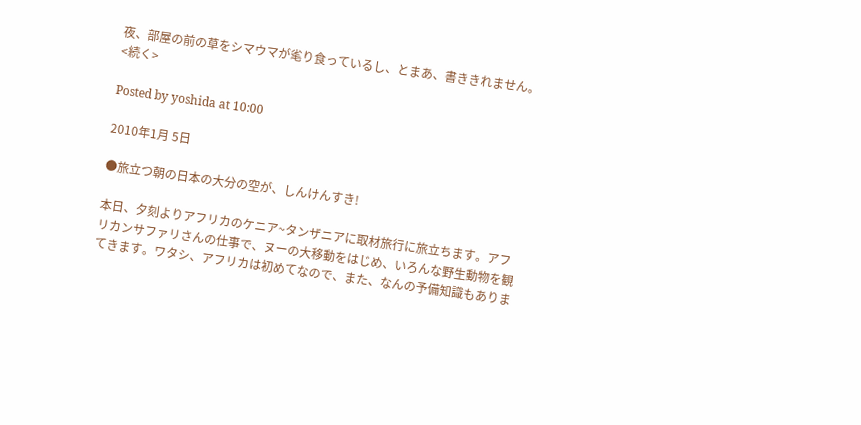夜、部屋の前の草をシマウマが毟り食っているし、とまあ、書ききれません。<続く>

Posted by yoshida at 10:00

2010年1月 5日

●旅立つ朝の日本の大分の空が、しんけんすき!

本日、夕刻よりアフリカのケニア~タンザニアに取材旅行に旅立ちます。アフリカンサファリさんの仕事で、ヌーの大移動をはじめ、いろんな野生動物を観てきます。ワタシ、アフリカは初めてなので、また、なんの予備知識もありま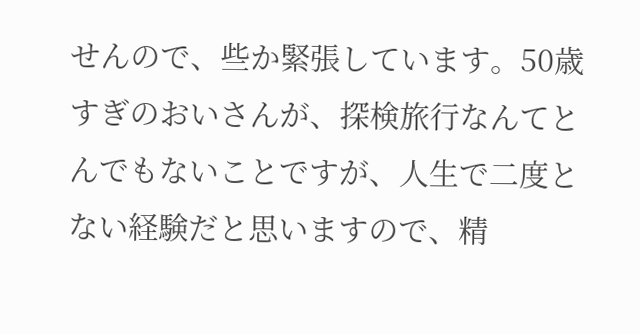せんので、些か緊張しています。50歳すぎのおいさんが、探検旅行なんてとんでもないことですが、人生で二度とない経験だと思いますので、精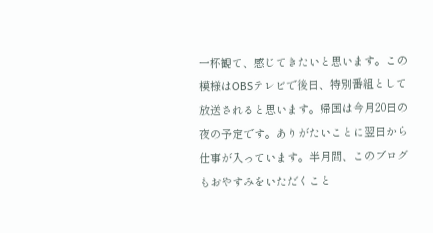一杯観て、感じてきたいと思います。この模様はOBSテレビで後日、特別番組として放送されると思います。帰国は今月20日の夜の予定です。ありがたいことに翌日から仕事が入っています。半月間、このブログもおやすみをいただくこと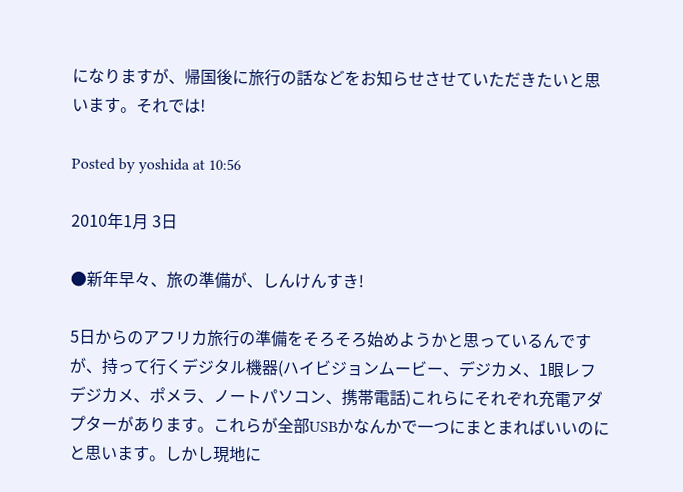になりますが、帰国後に旅行の話などをお知らせさせていただきたいと思います。それでは!

Posted by yoshida at 10:56

2010年1月 3日

●新年早々、旅の準備が、しんけんすき!

5日からのアフリカ旅行の準備をそろそろ始めようかと思っているんですが、持って行くデジタル機器(ハイビジョンムービー、デジカメ、1眼レフデジカメ、ポメラ、ノートパソコン、携帯電話)これらにそれぞれ充電アダプターがあります。これらが全部USBかなんかで一つにまとまればいいのにと思います。しかし現地に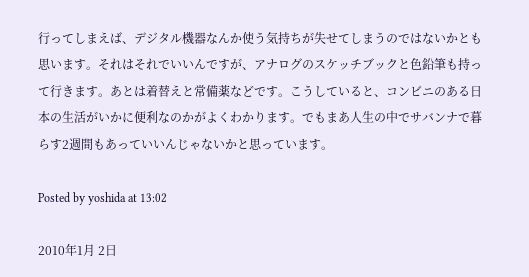行ってしまえば、デジタル機器なんか使う気持ちが失せてしまうのではないかとも思います。それはそれでいいんですが、アナログのスケッチブックと色鉛筆も持って行きます。あとは着替えと常備薬などです。こうしていると、コンビニのある日本の生活がいかに便利なのかがよくわかります。でもまあ人生の中でサバンナで暮らす2週間もあっていいんじゃないかと思っています。

Posted by yoshida at 13:02

2010年1月 2日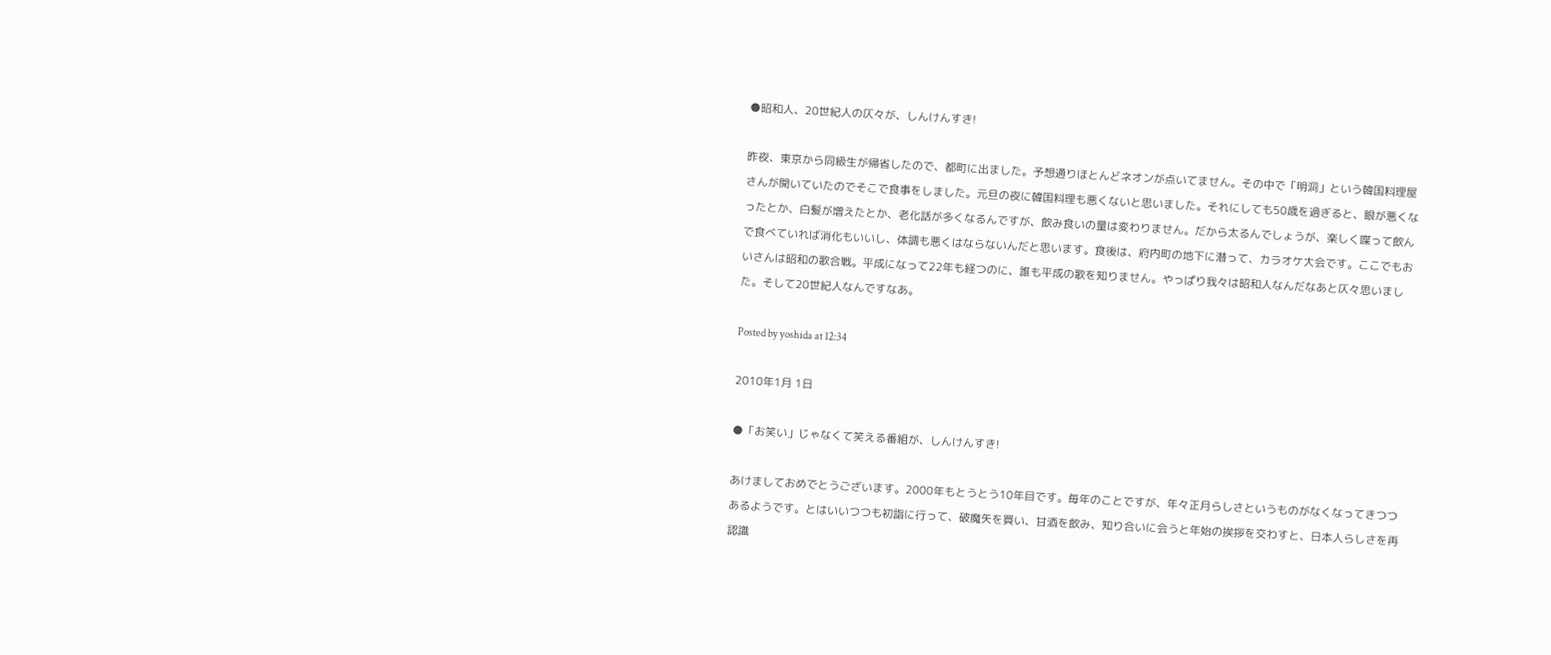●昭和人、20世紀人の仄々が、しんけんすき!

昨夜、東京から同級生が帰省したので、都町に出ました。予想通りほとんどネオンが点いてません。その中で「明洞」という韓国料理屋さんが開いていたのでそこで食事をしました。元旦の夜に韓国料理も悪くないと思いました。それにしても50歳を過ぎると、眼が悪くなったとか、白髪が増えたとか、老化話が多くなるんですが、飲み食いの量は変わりません。だから太るんでしょうが、楽しく喋って飲んで食べていれば消化もいいし、体調も悪くはならないんだと思います。食後は、府内町の地下に潜って、カラオケ大会です。ここでもおいさんは昭和の歌合戦。平成になって22年も経つのに、誰も平成の歌を知りません。やっぱり我々は昭和人なんだなあと仄々思いました。そして20世紀人なんですなあ。

Posted by yoshida at 12:34

2010年1月 1日

●「お笑い」じゃなくて笑える番組が、しんけんすき!

あけましておめでとうございます。2000年もとうとう10年目です。毎年のことですが、年々正月らしさというものがなくなってきつつあるようです。とはいいつつも初詣に行って、破魔矢を買い、甘酒を飲み、知り合いに会うと年始の挨拶を交わすと、日本人らしさを再認識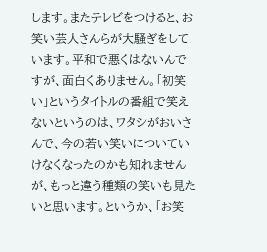します。またテレビをつけると、お笑い芸人さんらが大騒ぎをしています。平和で悪くはないんですが、面白くありません。「初笑い」というタイトルの番組で笑えないというのは、ワタシがおいさんで、今の若い笑いについていけなくなったのかも知れませんが、もっと違う種類の笑いも見たいと思います。というか、「お笑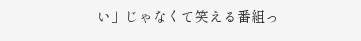い」じゃなくて笑える番組っ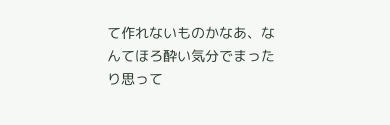て作れないものかなあ、なんてほろ酔い気分でまったり思って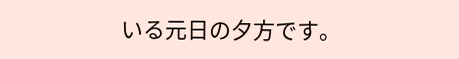いる元日の夕方です。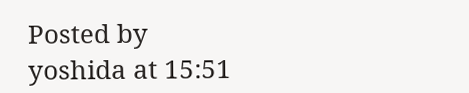Posted by yoshida at 15:51